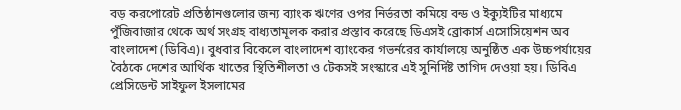বড় করপোরেট প্রতিষ্ঠানগুলোর জন্য ব্যাংক ঋণের ওপর নির্ভরতা কমিয়ে বন্ড ও ইক্যুইটির মাধ্যমে পুঁজিবাজার থেকে অর্থ সংগ্রহ বাধ্যতামূলক করার প্রস্তাব করেছে ডিএসই ব্রোকার্স এসোসিয়েশন অব বাংলাদেশ (ডিবিএ)। বুধবার বিকেলে বাংলাদেশ ব্যাংকের গভর্নরের কার্যালয়ে অনুষ্ঠিত এক উচ্চপর্যায়ের বৈঠকে দেশের আর্থিক খাতের স্থিতিশীলতা ও টেকসই সংস্কারে এই সুনির্দিষ্ট তাগিদ দেওয়া হয়। ডিবিএ প্রেসিডেন্ট সাইফুল ইসলামের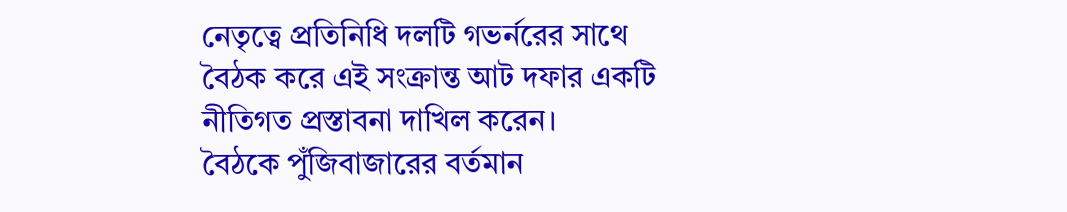নেতৃত্বে প্রতিনিধি দলটি গভর্নরের সাথে বৈঠক করে এই সংক্রান্ত আট দফার একটি নীতিগত প্রস্তাবনা দাখিল করেন।
বৈঠকে পুঁজিবাজারের বর্তমান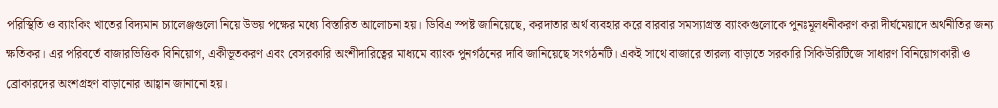পরিস্থিতি ও ব্যাংকিং খাতের বিদ্যমান চ্যালেঞ্জগুলো নিয়ে উভয় পক্ষের মধ্যে বিস্তারিত আলোচনা হয়। ডিবিএ স্পষ্ট জানিয়েছে, করদাতার অর্থ ব্যবহার করে বারবার সমস্যাগ্রস্ত ব্যাংকগুলোকে পুনঃমূলধনীকরণ করা দীর্ঘমেয়াদে অর্থনীতির জন্য ক্ষতিকর। এর পরিবর্তে বাজারভিত্তিক বিনিয়োগ, একীভূতকরণ এবং বেসরকারি অংশীদারিত্বের মাধ্যমে ব্যাংক পুনর্গঠনের দাবি জানিয়েছে সংগঠনটি। একই সাথে বাজারে তারল্য বাড়াতে সরকারি সিকিউরিটিজে সাধারণ বিনিয়োগকারী ও ব্রোকারদের অংশগ্রহণ বাড়ানোর আহ্বান জানানো হয়।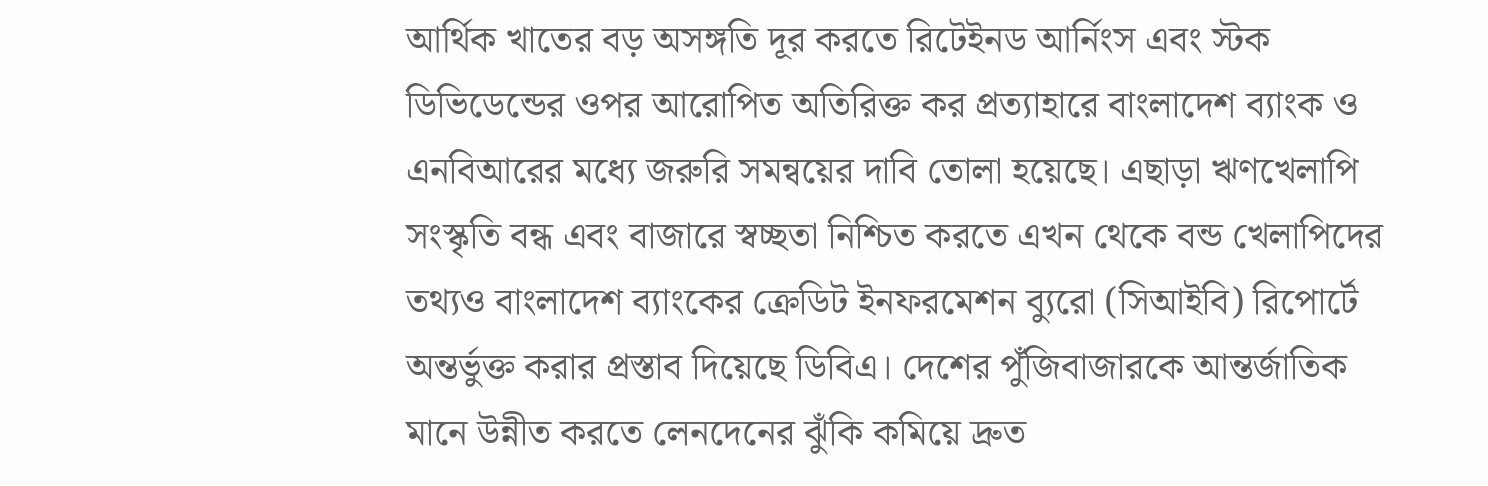আর্থিক খাতের বড় অসঙ্গতি দূর করতে রিটেইনড আর্নিংস এবং স্টক ডিভিডেন্ডের ওপর আরোপিত অতিরিক্ত কর প্রত্যাহারে বাংলাদেশ ব্যাংক ও এনবিআরের মধ্যে জরুরি সমন্বয়ের দাবি তোলা হয়েছে। এছাড়া ঋণখেলাপি সংস্কৃতি বন্ধ এবং বাজারে স্বচ্ছতা নিশ্চিত করতে এখন থেকে বন্ড খেলাপিদের তথ্যও বাংলাদেশ ব্যাংকের ক্রেডিট ইনফরমেশন ব্যুরো (সিআইবি) রিপোর্টে অন্তর্ভুক্ত করার প্রস্তাব দিয়েছে ডিবিএ। দেশের পুঁজিবাজারকে আন্তর্জাতিক মানে উন্নীত করতে লেনদেনের ঝুঁকি কমিয়ে দ্রুত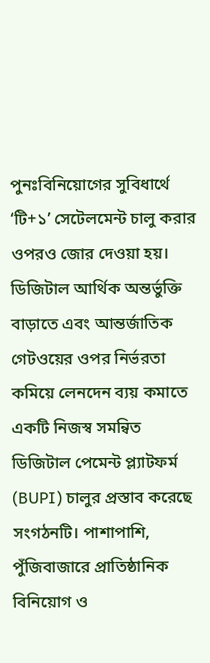পুনঃবিনিয়োগের সুবিধার্থে ‘টি+১’ সেটেলমেন্ট চালু করার ওপরও জোর দেওয়া হয়।
ডিজিটাল আর্থিক অন্তর্ভুক্তি বাড়াতে এবং আন্তর্জাতিক গেটওয়ের ওপর নির্ভরতা কমিয়ে লেনদেন ব্যয় কমাতে একটি নিজস্ব সমন্বিত ডিজিটাল পেমেন্ট প্ল্যাটফর্ম (BUPI) চালুর প্রস্তাব করেছে সংগঠনটি। পাশাপাশি, পুঁজিবাজারে প্রাতিষ্ঠানিক বিনিয়োগ ও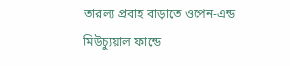তারল্য প্রবাহ বাড়াতে ওপেন-এন্ড মিউচ্যুয়াল ফান্ডে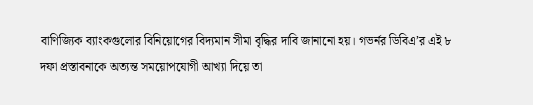বাণিজ্যিক ব্যাংকগুলোর বিনিয়োগের বিদ্যমান সীমা বৃদ্ধির দাবি জানানো হয়। গভর্নর ডিবিএ’র এই ৮ দফা প্রস্তাবনাকে অত্যন্ত সময়োপযোগী আখ্যা দিয়ে তা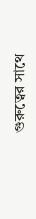গুরুত্বের সাথে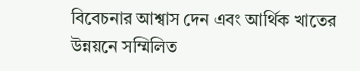বিবেচনার আশ্বাস দেন এবং আর্থিক খাতের উন্নয়নে সম্মিলিত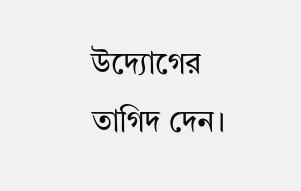উদ্যোগের তাগিদ দেন।